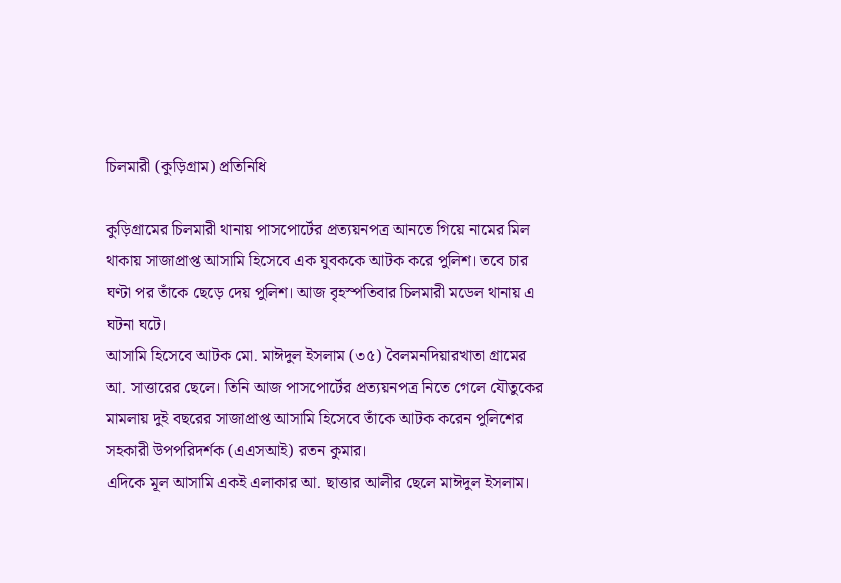চিলমারী (কুড়িগ্রাম) প্রতিনিধি

কুড়িগ্রামের চিলমারী থানায় পাসপোর্টের প্রত্যয়নপত্র আনতে গিয়ে নামের মিল থাকায় সাজাপ্রাপ্ত আসামি হিসেবে এক যুবককে আটক করে পুলিশ। তবে চার ঘণ্টা পর তাঁকে ছেড়ে দেয় পুলিশ। আজ বৃহস্পতিবার চিলমারী মডেল থানায় এ ঘটনা ঘটে।
আসামি হিসেবে আটক মো. মাঈদুল ইসলাম (৩৫) বৈলমনদিয়ারখাতা গ্রামের আ. সাত্তারের ছেলে। তিনি আজ পাসপোর্টের প্রত্যয়নপত্র নিতে গেলে যৌতুকের মামলায় দুই বছরের সাজাপ্রাপ্ত আসামি হিসেবে তাঁকে আটক করেন পুলিশের সহকারী উপপরিদর্শক (এএসআই) রতন কুমার।
এদিকে মূল আসামি একই এলাকার আ. ছাত্তার আলীর ছেলে মাঈদুল ইসলাম।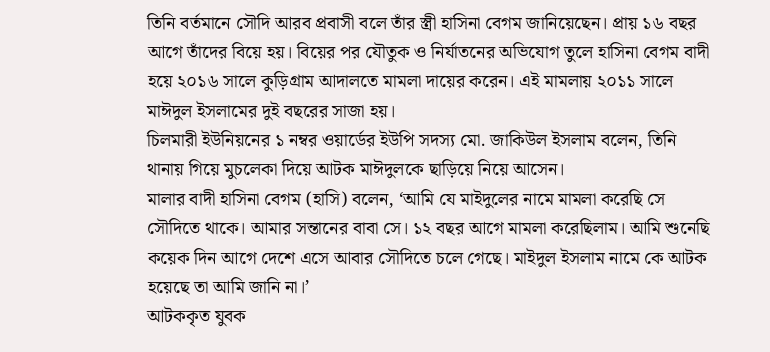তিনি বর্তমানে সৌদি আরব প্রবাসী বলে তাঁর স্ত্রী হাসিনা বেগম জানিয়েছেন। প্রায় ১৬ বছর আগে তাঁদের বিয়ে হয়। বিয়ের পর যৌতুক ও নির্যাতনের অভিযোগ তুলে হাসিনা বেগম বাদী হয়ে ২০১৬ সালে কুড়িগ্রাম আদালতে মামলা দায়ের করেন। এই মামলায় ২০১১ সালে মাঈদুল ইসলামের দুই বছরের সাজা হয়।
চিলমারী ইউনিয়নের ১ নম্বর ওয়ার্ডের ইউপি সদস্য মো. জাকিউল ইসলাম বলেন, তিনি থানায় গিয়ে মুচলেকা দিয়ে আটক মাঈদুলকে ছাড়িয়ে নিয়ে আসেন।
মালার বাদী হাসিনা বেগম (হাসি) বলেন, ‘আমি যে মাইদুলের নামে মামলা করেছি সে সৌদিতে থাকে। আমার সন্তানের বাবা সে। ১২ বছর আগে মামলা করেছিলাম। আমি শুনেছি কয়েক দিন আগে দেশে এসে আবার সৌদিতে চলে গেছে। মাইদুল ইসলাম নামে কে আটক হয়েছে তা আমি জানি না।’
আটককৃত যুবক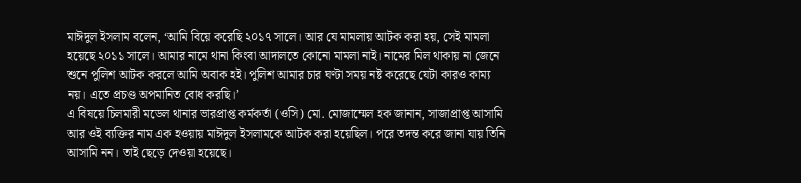মাঈদুল ইসলাম বলেন, ‘আমি বিয়ে করেছি ২০১৭ সালে। আর যে মামলায় আটক করা হয়, সেই মামলা হয়েছে ২০১১ সালে। আমার নামে থানা কিংবা আদালতে কোনো মামলা নাই। নামের মিল থাকায় না জেনে শুনে পুলিশ আটক করলে আমি অবাক হই। পুলিশ আমার চার ঘণ্টা সময় নষ্ট করেছে যেটা কারও কাম্য নয়। এতে প্রচণ্ড অপমানিত বোধ করছি।’
এ বিষয়ে চিলমারী মডেল থানার ভারপ্রাপ্ত কর্মকর্তা (ওসি) মো. মোজাম্মেল হক জানান, সাজাপ্রাপ্ত আসামি আর ওই ব্যক্তির নাম এক হওয়ায় মাঈদুল ইসলামকে আটক করা হয়েছিল। পরে তদন্ত করে জানা যায় তিনি আসামি নন। তাই ছেড়ে দেওয়া হয়েছে।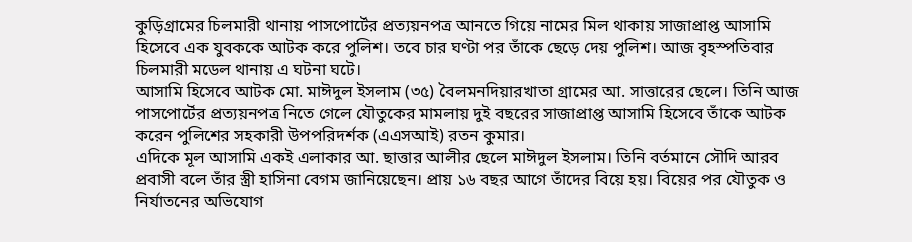কুড়িগ্রামের চিলমারী থানায় পাসপোর্টের প্রত্যয়নপত্র আনতে গিয়ে নামের মিল থাকায় সাজাপ্রাপ্ত আসামি হিসেবে এক যুবককে আটক করে পুলিশ। তবে চার ঘণ্টা পর তাঁকে ছেড়ে দেয় পুলিশ। আজ বৃহস্পতিবার চিলমারী মডেল থানায় এ ঘটনা ঘটে।
আসামি হিসেবে আটক মো. মাঈদুল ইসলাম (৩৫) বৈলমনদিয়ারখাতা গ্রামের আ. সাত্তারের ছেলে। তিনি আজ পাসপোর্টের প্রত্যয়নপত্র নিতে গেলে যৌতুকের মামলায় দুই বছরের সাজাপ্রাপ্ত আসামি হিসেবে তাঁকে আটক করেন পুলিশের সহকারী উপপরিদর্শক (এএসআই) রতন কুমার।
এদিকে মূল আসামি একই এলাকার আ. ছাত্তার আলীর ছেলে মাঈদুল ইসলাম। তিনি বর্তমানে সৌদি আরব প্রবাসী বলে তাঁর স্ত্রী হাসিনা বেগম জানিয়েছেন। প্রায় ১৬ বছর আগে তাঁদের বিয়ে হয়। বিয়ের পর যৌতুক ও নির্যাতনের অভিযোগ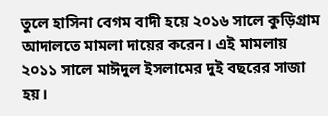তুলে হাসিনা বেগম বাদী হয়ে ২০১৬ সালে কুড়িগ্রাম আদালতে মামলা দায়ের করেন। এই মামলায় ২০১১ সালে মাঈদুল ইসলামের দুই বছরের সাজা হয়।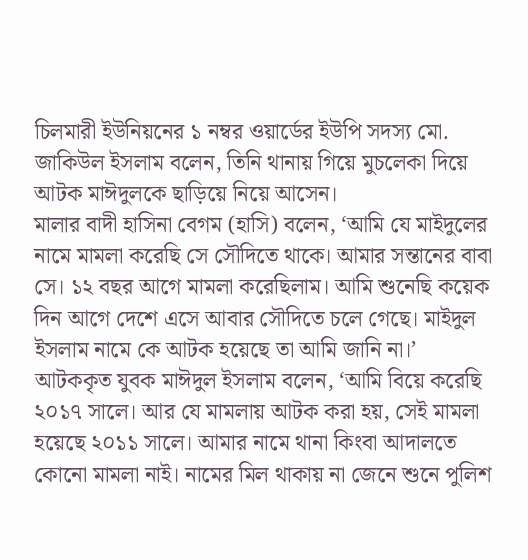চিলমারী ইউনিয়নের ১ নম্বর ওয়ার্ডের ইউপি সদস্য মো. জাকিউল ইসলাম বলেন, তিনি থানায় গিয়ে মুচলেকা দিয়ে আটক মাঈদুলকে ছাড়িয়ে নিয়ে আসেন।
মালার বাদী হাসিনা বেগম (হাসি) বলেন, ‘আমি যে মাইদুলের নামে মামলা করেছি সে সৌদিতে থাকে। আমার সন্তানের বাবা সে। ১২ বছর আগে মামলা করেছিলাম। আমি শুনেছি কয়েক দিন আগে দেশে এসে আবার সৌদিতে চলে গেছে। মাইদুল ইসলাম নামে কে আটক হয়েছে তা আমি জানি না।’
আটককৃত যুবক মাঈদুল ইসলাম বলেন, ‘আমি বিয়ে করেছি ২০১৭ সালে। আর যে মামলায় আটক করা হয়, সেই মামলা হয়েছে ২০১১ সালে। আমার নামে থানা কিংবা আদালতে কোনো মামলা নাই। নামের মিল থাকায় না জেনে শুনে পুলিশ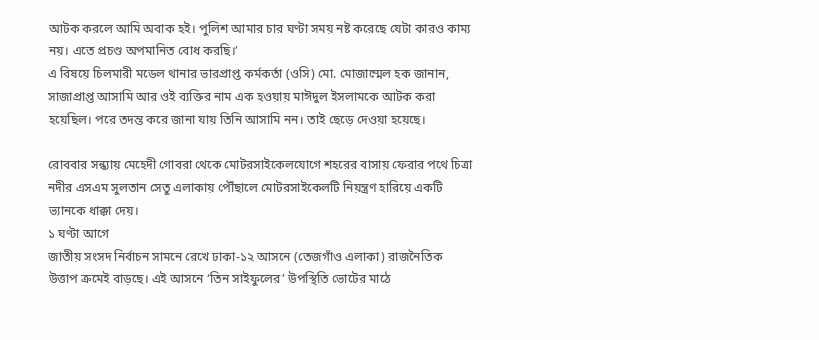আটক করলে আমি অবাক হই। পুলিশ আমার চার ঘণ্টা সময় নষ্ট করেছে যেটা কারও কাম্য নয়। এতে প্রচণ্ড অপমানিত বোধ করছি।’
এ বিষয়ে চিলমারী মডেল থানার ভারপ্রাপ্ত কর্মকর্তা (ওসি) মো. মোজাম্মেল হক জানান, সাজাপ্রাপ্ত আসামি আর ওই ব্যক্তির নাম এক হওয়ায় মাঈদুল ইসলামকে আটক করা হয়েছিল। পরে তদন্ত করে জানা যায় তিনি আসামি নন। তাই ছেড়ে দেওয়া হয়েছে।

রোববার সন্ধ্যায় মেহেদী গোবরা থেকে মোটরসাইকেলযোগে শহরের বাসায় ফেরার পথে চিত্রা নদীর এসএম সুলতান সেতু এলাকায় পৌঁছালে মোটরসাইকেলটি নিয়ন্ত্রণ হারিয়ে একটি ভ্যানকে ধাক্কা দেয়।
১ ঘণ্টা আগে
জাতীয় সংসদ নির্বাচন সামনে রেখে ঢাকা-১২ আসনে (তেজগাঁও এলাকা) রাজনৈতিক উত্তাপ ক্রমেই বাড়ছে। এই আসনে ‘তিন সাইফুলের’ উপস্থিতি ভোটের মাঠে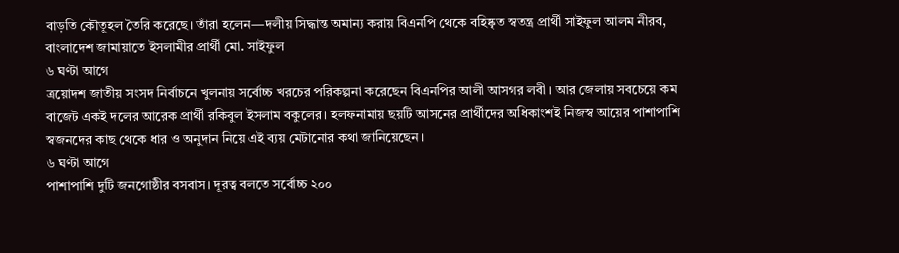বাড়তি কৌতূহল তৈরি করেছে। তাঁরা হলেন—দলীয় সিদ্ধান্ত অমান্য করায় বিএনপি থেকে বহিষ্কৃত স্বতন্ত্র প্রার্থী সাইফুল আলম নীরব, বাংলাদেশ জামায়াতে ইসলামীর প্রার্থী মো. সাইফুল
৬ ঘণ্টা আগে
ত্রয়োদশ জাতীয় সংসদ নির্বাচনে খুলনায় সর্বোচ্চ খরচের পরিকল্পনা করেছেন বিএনপির আলী আসগর লবী। আর জেলায় সবচেয়ে কম বাজেট একই দলের আরেক প্রার্থী রকিবুল ইসলাম বকুলের। হলফনামায় ছয়টি আসনের প্রার্থীদের অধিকাংশই নিজস্ব আয়ের পাশাপাশি স্বজনদের কাছ থেকে ধার ও অনুদান নিয়ে এই ব্যয় মেটানোর কথা জানিয়েছেন।
৬ ঘণ্টা আগে
পাশাপাশি দুটি জনগোষ্ঠীর বসবাস। দূরত্ব বলতে সর্বোচ্চ ২০০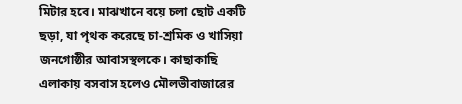মিটার হবে। মাঝখানে বয়ে চলা ছোট একটি ছড়া, যা পৃথক করেছে চা-শ্রমিক ও খাসিয়া জনগোষ্ঠীর আবাসস্থলকে। কাছাকাছি এলাকায় বসবাস হলেও মৌলভীবাজারের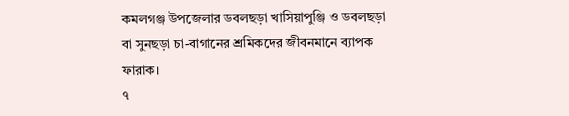কমলগঞ্জ উপজেলার ডবলছড়া খাসিয়াপুঞ্জি ও ডবলছড়া বা সুনছড়া চা-বাগানের শ্রমিকদের জীবনমানে ব্যাপক ফারাক।
৭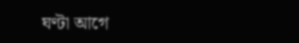ঘণ্টা আগে